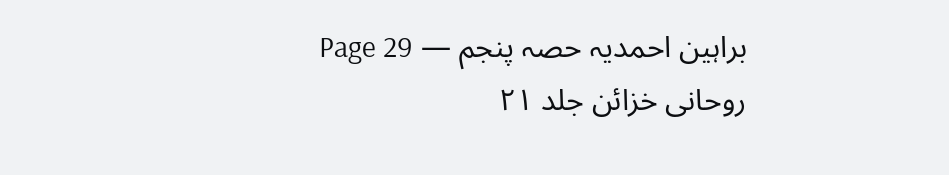براہین احمدیہ حصہ پنجم — Page 29
روحانی خزائن جلد ۲۱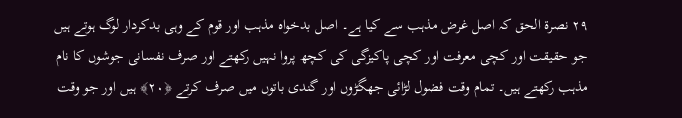۲۹ نصرة الحق کہ اصل غرض مذہب سے کیا ہے۔ اصل بدخواہ مذہب اور قوم کے وہی بدکردار لوگ ہوتے ہیں جو حقیقت اور کچی معرفت اور کچی پاکیزگی کی کچھ پروا نہیں رکھتے اور صرف نفسانی جوشوں کا نام مذہب رکھتے ہیں۔ تمام وقت فضول لڑائی جھگڑوں اور گندی باتوں میں صرف کرتے ﴿۲۰﴾ ہیں اور جو وقت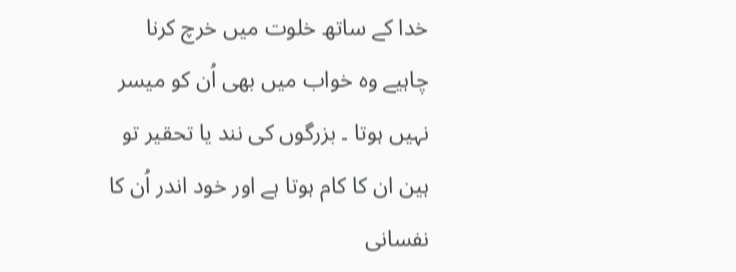خدا کے ساتھ خلوت میں خرچ کرنا چاہیے وہ خواب میں بھی اُن کو میسر نہیں ہوتا ۔ بزرگوں کی نند یا تحقیر تو ہین ان کا کام ہوتا ہے اور خود اندر اُن کا نفسانی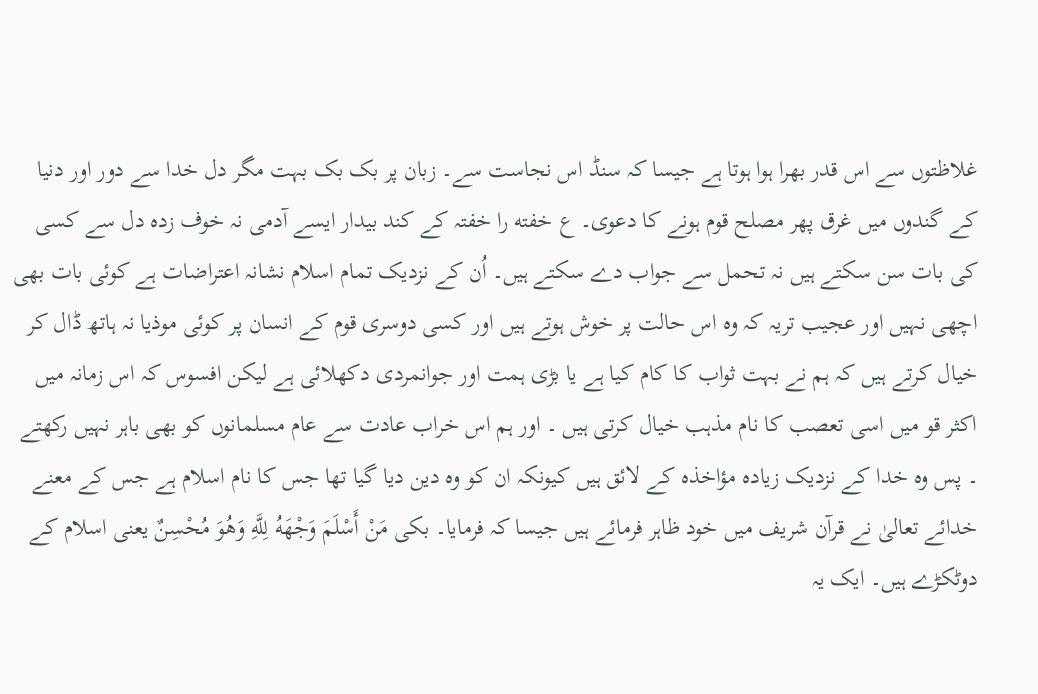غلاظتوں سے اس قدر بھرا ہوا ہوتا ہے جیسا کہ سنڈ اس نجاست سے۔ زبان پر بک بک بہت مگر دل خدا سے دور اور دنیا کے گندوں میں غرق پھر مصلح قوم ہونے کا دعوی۔ ع خفته را خفتہ کے کند بیدار ایسے آدمی نہ خوف زدہ دل سے کسی کی بات سن سکتے ہیں نہ تحمل سے جواب دے سکتے ہیں۔ اُن کے نزدیک تمام اسلام نشانہ اعتراضات ہے کوئی بات بھی اچھی نہیں اور عجیب تریہ کہ وہ اس حالت پر خوش ہوتے ہیں اور کسی دوسری قوم کے انسان پر کوئی موذیا نہ ہاتھ ڈال کر خیال کرتے ہیں کہ ہم نے بہت ثواب کا کام کیا ہے یا بڑی ہمت اور جوانمردی دکھلائی ہے لیکن افسوس کہ اس زمانہ میں اکثر قو میں اسی تعصب کا نام مذہب خیال کرتی ہیں ۔ اور ہم اس خراب عادت سے عام مسلمانوں کو بھی باہر نہیں رکھتے ۔ پس وہ خدا کے نزدیک زیادہ مؤاخذہ کے لائق ہیں کیونکہ ان کو وہ دین دیا گیا تھا جس کا نام اسلام ہے جس کے معنے خدائے تعالیٰ نے قرآن شریف میں خود ظاہر فرمائے ہیں جیسا کہ فرمایا۔ بکی مَنْ أَسْلَمَ وَجْهَهُ لِلَّهِ وَهُوَ مُحْسِنٌ یعنی اسلام کے دوٹکڑے ہیں۔ ایک یہ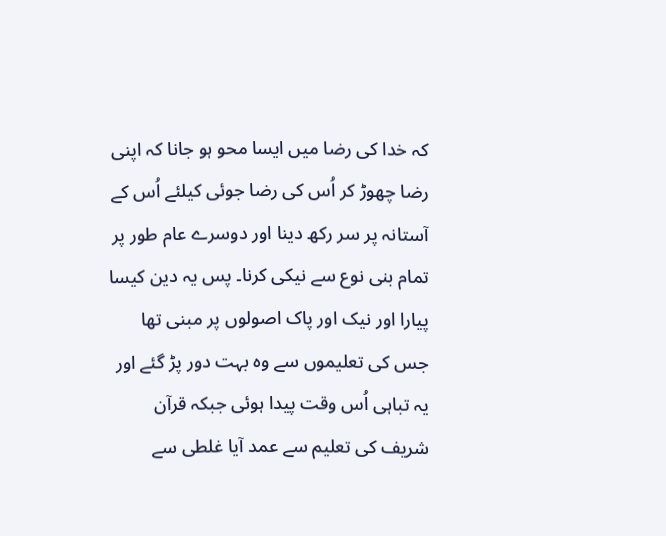کہ خدا کی رضا میں ایسا محو ہو جانا کہ اپنی رضا چھوڑ کر اُس کی رضا جوئی کیلئے اُس کے آستانہ پر سر رکھ دینا اور دوسرے عام طور پر تمام بنی نوع سے نیکی کرنا۔ پس یہ دین کیسا پیارا اور نیک اور پاک اصولوں پر مبنی تھا جس کی تعلیموں سے وہ بہت دور پڑ گئے اور یہ تباہی اُس وقت پیدا ہوئی جبکہ قرآن شریف کی تعلیم سے عمد آیا غلطی سے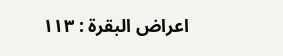اعراض البقرة : ١١٣